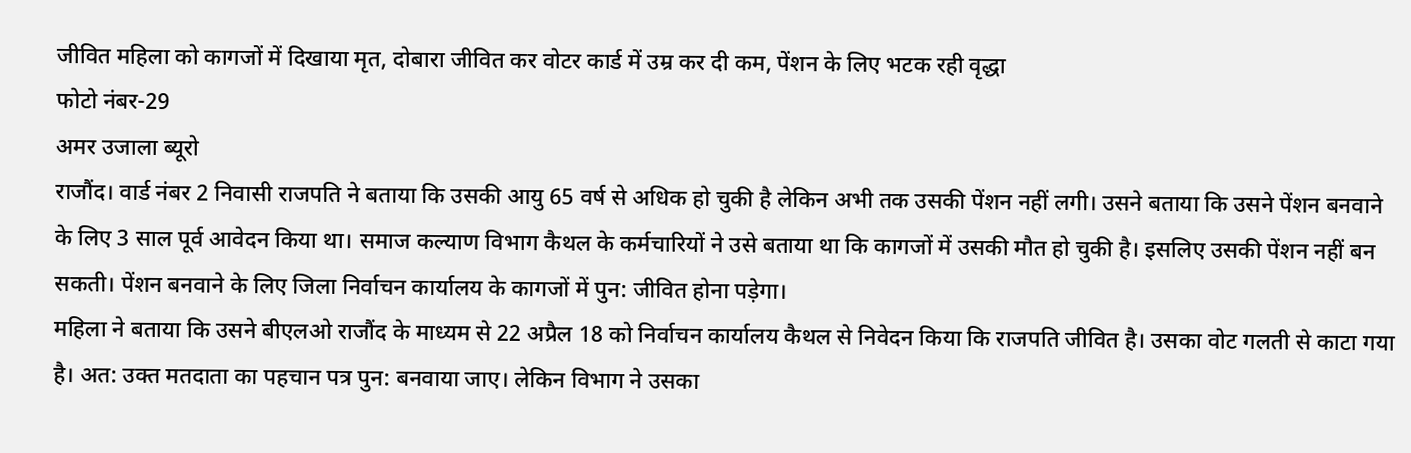जीवित महिला को कागजों में दिखाया मृत, दोबारा जीवित कर वोटर कार्ड में उम्र कर दी कम, पेंशन के लिए भटक रही वृद्धा
फोटो नंबर-29
अमर उजाला ब्यूरो
राजौंद। वार्ड नंबर 2 निवासी राजपति ने बताया कि उसकी आयु 65 वर्ष से अधिक हो चुकी है लेकिन अभी तक उसकी पेंशन नहीं लगी। उसने बताया कि उसने पेंशन बनवाने के लिए 3 साल पूर्व आवेदन किया था। समाज कल्याण विभाग कैथल के कर्मचारियों ने उसे बताया था कि कागजों में उसकी मौत हो चुकी है। इसलिए उसकी पेंशन नहीं बन सकती। पेंशन बनवाने के लिए जिला निर्वाचन कार्यालय के कागजों में पुन: जीवित होना पड़ेगा।
महिला ने बताया कि उसने बीएलओ राजौंद के माध्यम से 22 अप्रैल 18 को निर्वाचन कार्यालय कैथल से निवेदन किया कि राजपति जीवित है। उसका वोट गलती से काटा गया है। अत: उक्त मतदाता का पहचान पत्र पुन: बनवाया जाए। लेकिन विभाग ने उसका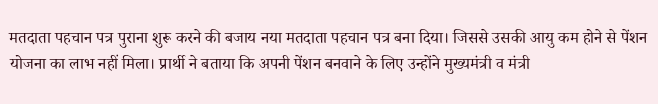मतदाता पहचान पत्र पुराना शुरू करने की बजाय नया मतदाता पहचान पत्र बना दिया। जिससे उसकी आयु कम होने से पेंशन योजना का लाभ नहीं मिला। प्रार्थी ने बताया कि अपनी पेंशन बनवाने के लिए उन्होंने मुख्यमंत्री व मंत्री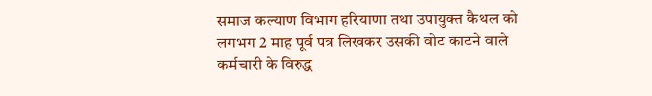समाज कल्याण विभाग हरियाणा तथा उपायुक्त कैथल को लगभग 2 माह पूर्व पत्र लिखकर उसकी वोट काटने वाले कर्मचारी के विरुद्ध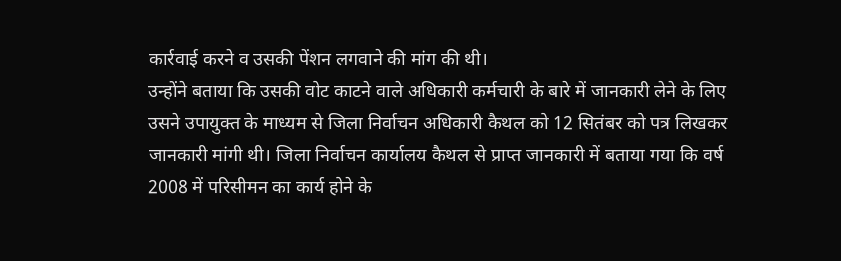कार्रवाई करने व उसकी पेंशन लगवाने की मांग की थी।
उन्होंने बताया कि उसकी वोट काटने वाले अधिकारी कर्मचारी के बारे में जानकारी लेने के लिए उसने उपायुक्त के माध्यम से जिला निर्वाचन अधिकारी कैथल को 12 सितंबर को पत्र लिखकर जानकारी मांगी थी। जिला निर्वाचन कार्यालय कैथल से प्राप्त जानकारी में बताया गया कि वर्ष 2008 में परिसीमन का कार्य होने के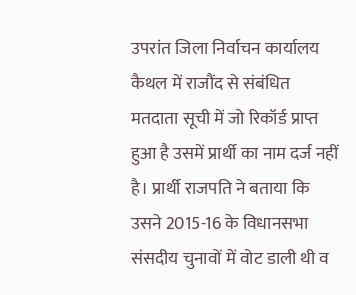उपरांत जिला निर्वाचन कार्यालय कैथल में राजौंद से संबंधित मतदाता सूची में जो रिकॉर्ड प्राप्त हुआ है उसमें प्रार्थी का नाम दर्ज नहीं है। प्रार्थी राजपति ने बताया कि उसने 2015-16 के विधानसभा संसदीय चुनावों में वोट डाली थी व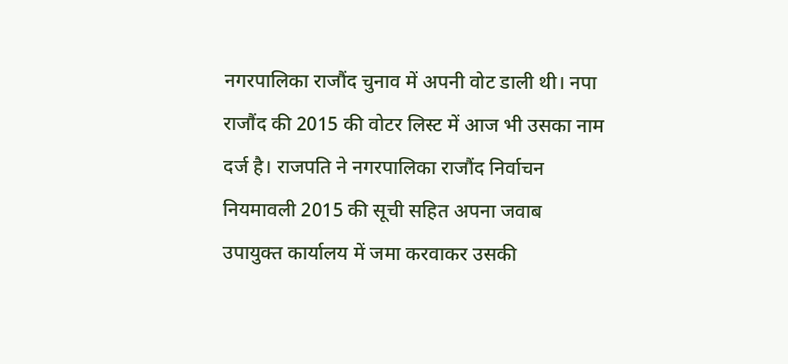नगरपालिका राजौंद चुनाव में अपनी वोट डाली थी। नपा राजौंद की 2015 की वोटर लिस्ट में आज भी उसका नाम दर्ज है। राजपति ने नगरपालिका राजौंद निर्वाचन नियमावली 2015 की सूची सहित अपना जवाब उपायुक्त कार्यालय में जमा करवाकर उसकी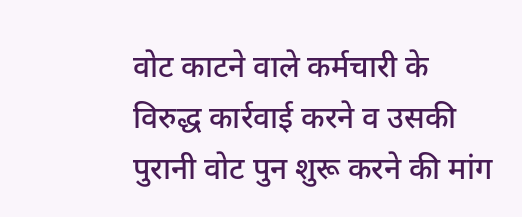वोट काटने वाले कर्मचारी के विरुद्ध कार्रवाई करने व उसकी पुरानी वोट पुन शुरू करने की मांग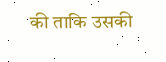की ताकि उसकी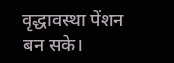वृद्धावस्था पेंशन बन सके।